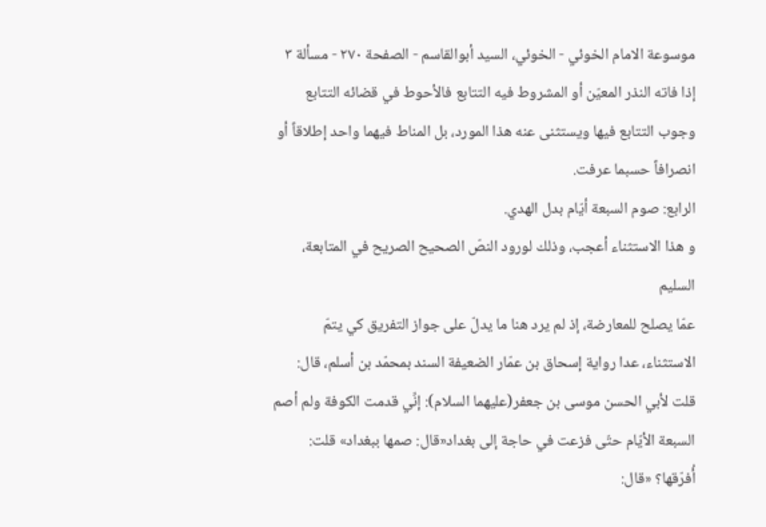موسوعة الامام الخوئي - الخوئي، السيد أبوالقاسم - الصفحة ٢٧٠ - مسألة ٣ إذا فاته النذر المعيّن أو المشروط فيه التتابع فالأحوط في قضائه التتابع
وجوب التتابع فيها ويستثنى عنه هذا المورد، بل المناط فيهما واحد إطلاقاً أو انصرافاً حسبما عرفت.
الرابع: صوم السبعة أيّام بدل الهدي.
و هذا الاستثناء أعجب، وذلك لورود النصّ الصحيح الصريح في المتابعة، السليم
عمّا يصلح للمعارضة، إذ لم يرد هنا ما يدلّ على جواز التفريق كي يتمّ
الاستثناء، عدا رواية إسحاق بن عمّار الضعيفة السند بمحمّد بن أسلم، قال:
قلت لأبي الحسن موسى بن جعفر(عليهما السلام): إنِّي قدمت الكوفة ولم أصم
السبعة الأيّام حتّى فزعت في حاجة إلى بغداد«قال: صمها ببغداد» قلت:
أُفرّقها؟ «قال: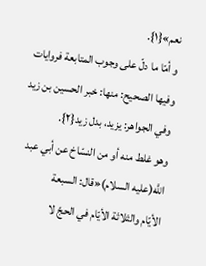نعم»{١}.
و أمّا ما دلّ على وجوب المتابعة فروايات وفيها الصحيح: منها: خبر الحسين بن زيد وفي الجواهر: يزيد، بدل زيد{٢}.
وهو غلط منه أو من النسّاخ عن أبي عبد اللَّه(عليه السلام)«قال: السبعة
الأيّام والثلاثة الأيّام في الحجّ لا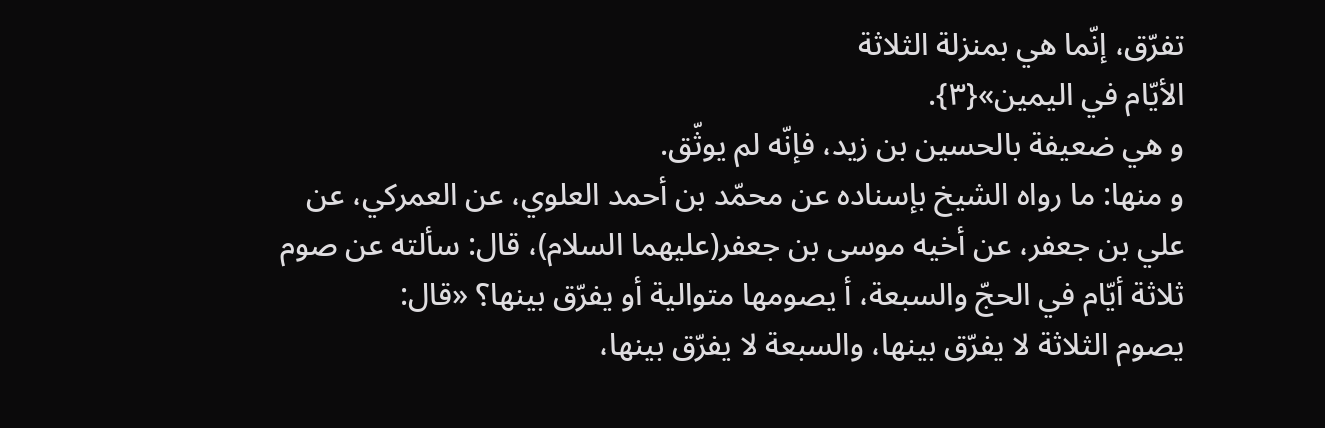تفرّق، إنّما هي بمنزلة الثلاثة
الأيّام في اليمين»{٣}.
و هي ضعيفة بالحسين بن زيد، فإنّه لم يوثّق.
و منها: ما رواه الشيخ بإسناده عن محمّد بن أحمد العلوي، عن العمركي، عن
علي بن جعفر، عن أخيه موسى بن جعفر(عليهما السلام)، قال: سألته عن صوم
ثلاثة أيّام في الحجّ والسبعة، أ يصومها متوالية أو يفرّق بينها؟ «قال:
يصوم الثلاثة لا يفرّق بينها، والسبعة لا يفرّق بينها،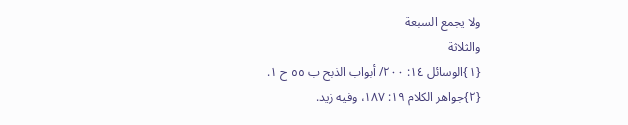ولا يجمع السبعة
والثلاثة
{١}الوسائل ١٤: ٢٠٠/ أبواب الذبح ب ٥٥ ح ١.
{٢}جواهر الكلام ١٩: ١٨٧، وفيه زيد.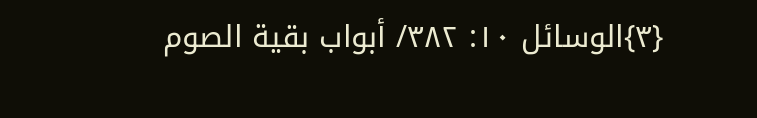{٣}الوسائل ١٠: ٣٨٢/ أبواب بقية الصوم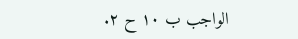الواجب ب ١٠ ح ٢.